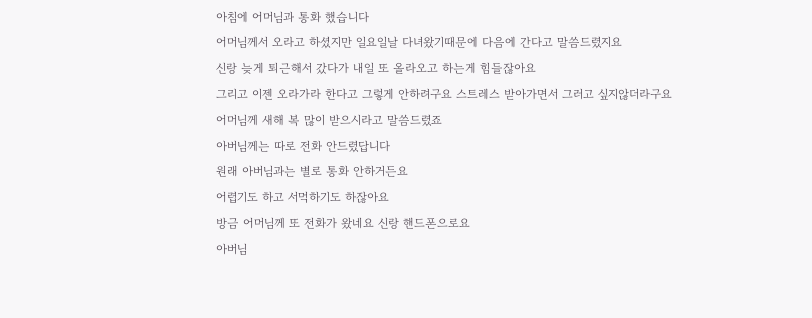아침에 어머님과 통화 했습니다
어머님께서 오라고 하셨지만 일요일날 다녀왔기때문에 다음에 간다고 말씀드렸지요
신랑 늦게 퇴근해서 갔다가 내일 또 올라오고 하는게 힘들잖아요
그리고 이젠 오라가라 한다고 그렇게 안하려구요 스트레스 받아가면서 그러고 싶지않더라구요
어머님께 새해 복 많이 받으시라고 말씀드렸죠
아버님께는 따로 전화 안드렸답니다
원래 아버님과는 별로 통화 안하거든요
어렵기도 하고 서먹하기도 하잖아요
방금 어머님께 또 전화가 왔네요 신랑 핸드폰으로요
아버님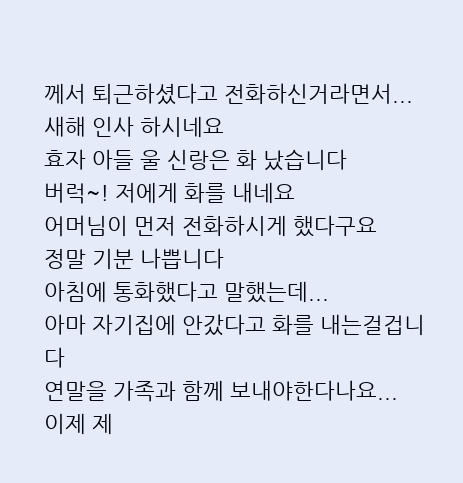께서 퇴근하셨다고 전화하신거라면서...새해 인사 하시네요
효자 아들 울 신랑은 화 났습니다
버럭~! 저에게 화를 내네요
어머님이 먼저 전화하시게 했다구요
정말 기분 나쁩니다
아침에 통화했다고 말했는데...
아마 자기집에 안갔다고 화를 내는걸겁니다
연말을 가족과 함께 보내야한다나요...
이제 제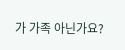가 가족 아닌가요?